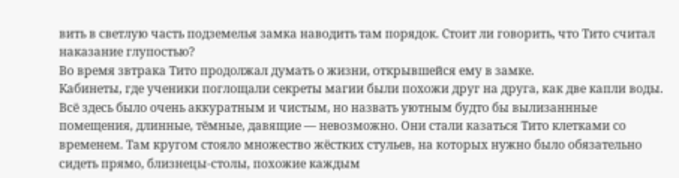вить в светлую часть подземелья замка наводить там порядок. Стоит ли говорить, что Тито считал наказание глупостью?
Во время звтрака Тито продолжал думать о жизни, открывшейся ему в замке.
Кабинеты, где ученики поглощали секреты магии были похожи друг на друга, как две капли воды. Всё здесь было очень аккуратным и чистым, но назвать уютным будто бы вылизаннные помещения, длинные, тёмные, давящие — невозможно. Они стали казаться Тито клетками со временем. Там кругом стояло множество жёстких стульев, на которых нужно было обязательно сидеть прямо, близнецы-столы, похожие каждым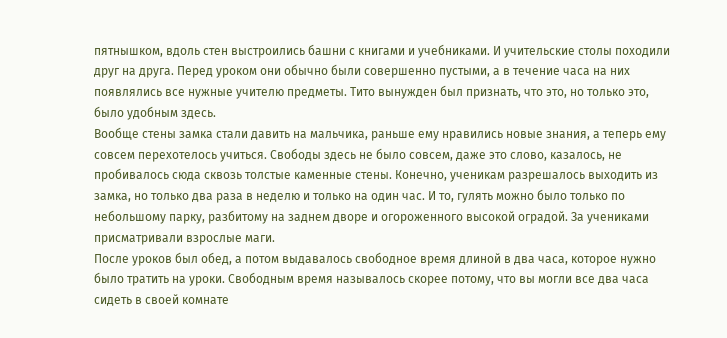пятнышком, вдоль стен выстроились башни с книгами и учебниками. И учительские столы походили друг на друга. Перед уроком они обычно были совершенно пустыми, а в течение часа на них появлялись все нужные учителю предметы. Тито вынужден был признать, что это, но только это, было удобным здесь.
Вообще стены замка стали давить на мальчика, раньше ему нравились новые знания, а теперь ему совсем перехотелось учиться. Свободы здесь не было совсем, даже это слово, казалось, не пробивалось сюда сквозь толстые каменные стены. Конечно, ученикам разрешалось выходить из замка, но только два раза в неделю и только на один час. И то, гулять можно было только по небольшому парку, разбитому на заднем дворе и огороженного высокой оградой. За учениками присматривали взрослые маги.
После уроков был обед, а потом выдавалось свободное время длиной в два часа, которое нужно было тратить на уроки. Свободным время называлось скорее потому, что вы могли все два часа сидеть в своей комнате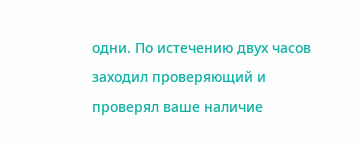одни. По истечению двух часов заходил проверяющий и проверял ваше наличие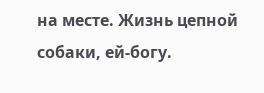на месте. Жизнь цепной собаки, ей-богу.